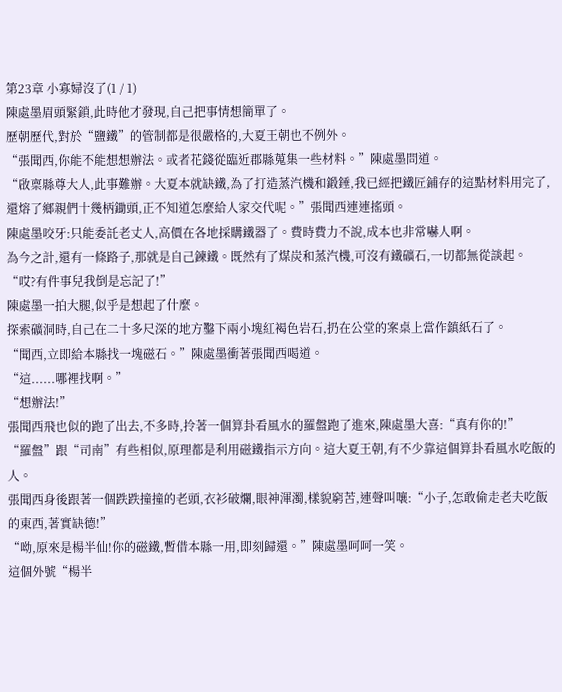第23章 小寡婦沒了(1 / 1)
陳處墨眉頭緊鎖,此時他才發現,自己把事情想簡單了。
歷朝歷代,對於“鹽鐵”的管制都是很嚴格的,大夏王朝也不例外。
“張聞西,你能不能想想辦法。或者花錢從臨近郡縣蒐集一些材料。”陳處墨問道。
“啟稟縣尊大人,此事難辦。大夏本就缺鐵,為了打造蒸汽機和鍛錘,我已經把鐵匠鋪存的這點材料用完了,還熔了鄉親們十幾柄鋤頭,正不知道怎麼給人家交代呢。”張聞西連連搖頭。
陳處墨咬牙:只能委託老丈人,高價在各地採購鐵器了。費時費力不說,成本也非常嚇人啊。
為今之計,還有一條路子,那就是自己鍊鐵。既然有了煤炭和蒸汽機,可沒有鐵礦石,一切都無從談起。
“哎?有件事兒我倒是忘記了!”
陳處墨一拍大腿,似乎是想起了什麼。
探索礦洞時,自己在二十多尺深的地方鑿下兩小塊紅褐色岩石,扔在公堂的案桌上當作鎮紙石了。
“聞西,立即給本縣找一塊磁石。”陳處墨衝著張聞西喝道。
“這......哪裡找啊。”
“想辦法!”
張聞西飛也似的跑了出去,不多時,拎著一個算卦看風水的羅盤跑了進來,陳處墨大喜:“真有你的!”
“羅盤”跟“司南”有些相似,原理都是利用磁鐵指示方向。這大夏王朝,有不少靠這個算卦看風水吃飯的人。
張聞西身後跟著一個跌跌撞撞的老頭,衣衫破爛,眼神渾濁,樣貌窮苦,連聲叫嚷:“小子,怎敢偷走老夫吃飯的東西,著實缺德!”
“呦,原來是楊半仙!你的磁鐵,暫借本縣一用,即刻歸還。”陳處墨呵呵一笑。
這個外號“楊半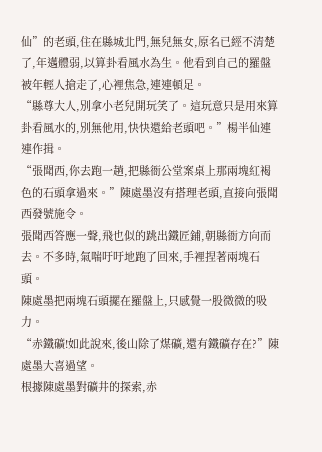仙”的老頭,住在縣城北門,無兒無女,原名已經不清楚了,年邁體弱,以算卦看風水為生。他看到自己的羅盤被年輕人搶走了,心裡焦急,連連頓足。
“縣尊大人,別拿小老兒開玩笑了。這玩意只是用來算卦看風水的,別無他用,快快還給老頭吧。”楊半仙連連作揖。
“張聞西,你去跑一趟,把縣衙公堂案桌上那兩塊紅褐色的石頭拿過來。”陳處墨沒有搭理老頭,直接向張聞西發號施令。
張聞西答應一聲,飛也似的跳出鐵匠鋪,朝縣衙方向而去。不多時,氣喘吁吁地跑了回來,手裡捏著兩塊石頭。
陳處墨把兩塊石頭擺在羅盤上,只感覺一股微微的吸力。
“赤鐵礦!如此說來,後山除了煤礦,還有鐵礦存在?”陳處墨大喜過望。
根據陳處墨對礦井的探索,赤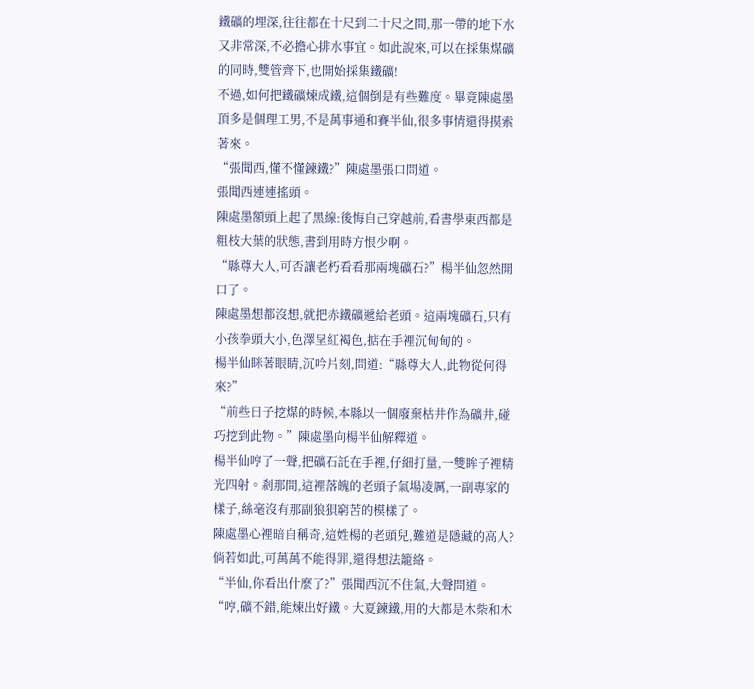鐵礦的埋深,往往都在十尺到二十尺之間,那一帶的地下水又非常深,不必擔心排水事宜。如此說來,可以在採集煤礦的同時,雙管齊下,也開始採集鐵礦!
不過,如何把鐵礦煉成鐵,這個倒是有些難度。畢竟陳處墨頂多是個理工男,不是萬事通和賽半仙,很多事情還得摸索著來。
“張聞西,懂不懂鍊鐵?”陳處墨張口問道。
張聞西連連搖頭。
陳處墨額頭上起了黑線:後悔自己穿越前,看書學東西都是粗枝大葉的狀態,書到用時方恨少啊。
“縣尊大人,可否讓老朽看看那兩塊礦石?”楊半仙忽然開口了。
陳處墨想都沒想,就把赤鐵礦遞給老頭。這兩塊礦石,只有小孩拳頭大小,色澤呈紅褐色,掂在手裡沉甸甸的。
楊半仙眯著眼睛,沉吟片刻,問道:“縣尊大人,此物從何得來?”
“前些日子挖煤的時候,本縣以一個廢棄枯井作為礦井,碰巧挖到此物。”陳處墨向楊半仙解釋道。
楊半仙哼了一聲,把礦石託在手裡,仔細打量,一雙眸子裡精光四射。剎那間,這裡落魄的老頭子氣場凌厲,一副專家的樣子,絲毫沒有那副狼狽窮苦的模樣了。
陳處墨心裡暗自稱奇,這姓楊的老頭兒,難道是隱藏的高人?倘若如此,可萬萬不能得罪,還得想法籠絡。
“半仙,你看出什麼了?”張聞西沉不住氣,大聲問道。
“哼,礦不錯,能煉出好鐵。大夏鍊鐵,用的大都是木柴和木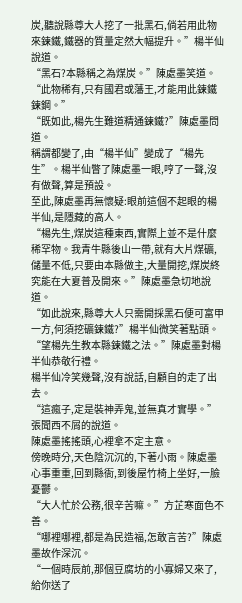炭,聽說縣尊大人挖了一批黑石,倘若用此物來鍊鐵,鐵器的質量定然大幅提升。”楊半仙說道。
“黑石?本縣稱之為煤炭。”陳處墨笑道。
“此物稀有,只有國君或藩王,才能用此鍊鐵鍊鋼。”
“既如此,楊先生難道精通鍊鐵?”陳處墨問道。
稱謂都變了,由“楊半仙”變成了“楊先生”。楊半仙瞥了陳處墨一眼,哼了一聲,沒有做聲,算是預設。
至此,陳處墨再無懷疑:眼前這個不起眼的楊半仙,是隱藏的高人。
“楊先生,煤炭這種東西,實際上並不是什麼稀罕物。我青牛縣後山一帶,就有大片煤礦,儲量不低,只要由本縣做主,大量開挖,煤炭終究能在大夏普及開來。”陳處墨急切地說道。
“如此說來,縣尊大人只需開採黑石便可富甲一方,何須挖礦鍊鐵?”楊半仙微笑著點頭。
“望楊先生教本縣鍊鐵之法。”陳處墨對楊半仙恭敬行禮。
楊半仙冷笑幾聲,沒有說話,自顧自的走了出去。
“這瘋子,定是裝神弄鬼,並無真才實學。”張聞西不屑的說道。
陳處墨搖搖頭,心裡拿不定主意。
傍晚時分,天色陰沉沉的,下著小雨。陳處墨心事重重,回到縣衙,到後屋竹椅上坐好,一臉憂鬱。
“大人忙於公務,很辛苦嘛。”方芷寒面色不善。
“哪裡哪裡,都是為民造福,怎敢言苦?”陳處墨故作深沉。
“一個時辰前,那個豆腐坊的小寡婦又來了,給你送了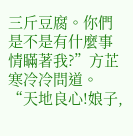三斤豆腐。你們是不是有什麼事情瞞著我?”方芷寒冷冷問道。
“天地良心!娘子,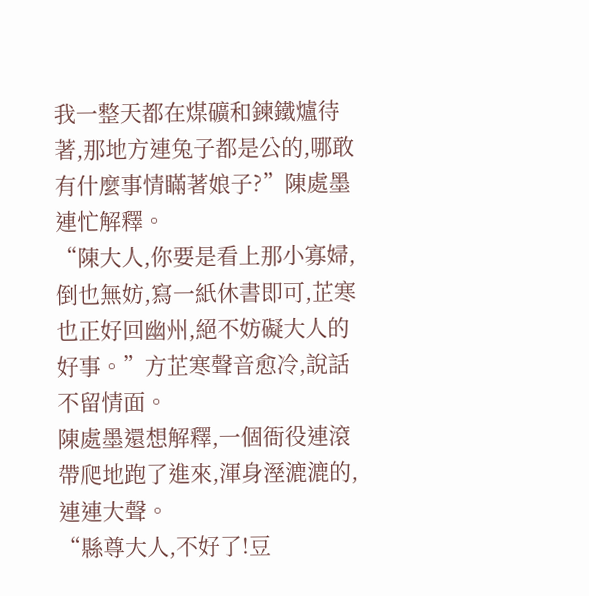我一整天都在煤礦和鍊鐵爐待著,那地方連兔子都是公的,哪敢有什麼事情瞞著娘子?”陳處墨連忙解釋。
“陳大人,你要是看上那小寡婦,倒也無妨,寫一紙休書即可,芷寒也正好回幽州,絕不妨礙大人的好事。”方芷寒聲音愈冷,說話不留情面。
陳處墨還想解釋,一個衙役連滾帶爬地跑了進來,渾身溼漉漉的,連連大聲。
“縣尊大人,不好了!豆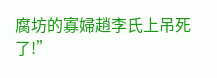腐坊的寡婦趙李氏上吊死了!”